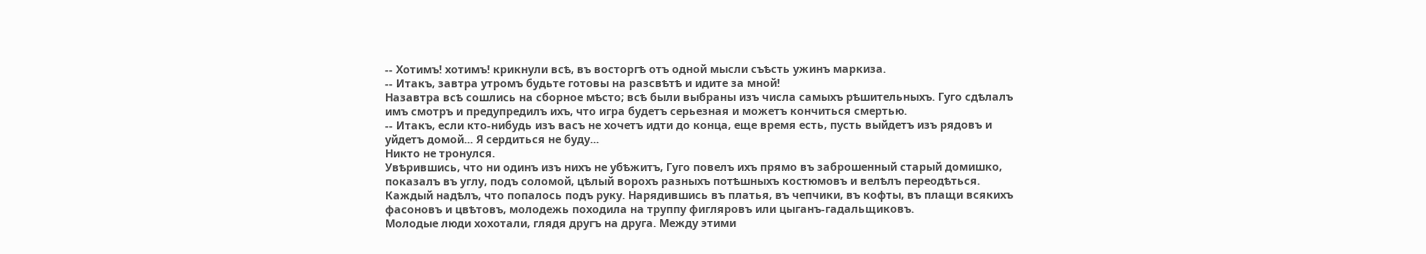-- Хотимъ! хотимъ! крикнули всѣ, въ восторгѣ отъ одной мысли съѣсть ужинъ маркиза.
-- Итакъ, завтра утромъ будьте готовы на разсвѣтѣ и идите за мной!
Назавтра всѣ сошлись на сборное мѣсто; всѣ были выбраны изъ числа самыхъ рѣшительныхъ. Гуго сдѣлалъ имъ смотръ и предупредилъ ихъ, что игра будетъ серьезная и можетъ кончиться смертью.
-- Итакъ, если кто-нибудь изъ васъ не хочетъ идти до конца, еще время есть, пусть выйдетъ изъ рядовъ и уйдетъ домой... Я сердиться не буду...
Никто не тронулся.
Увѣрившись, что ни одинъ изъ нихъ не убѣжитъ, Гуго повелъ ихъ прямо въ заброшенный старый домишко, показалъ въ углу, подъ соломой, цѣлый ворохъ разныхъ потѣшныхъ костюмовъ и велѣлъ переодѣться. Каждый надѣлъ, что попалось подъ руку. Нарядившись въ платья, въ чепчики, въ кофты, въ плащи всякихъ фасоновъ и цвѣтовъ, молодежь походила на труппу фигляровъ или цыганъ-гадальщиковъ.
Молодые люди хохотали, глядя другъ на друга. Между этими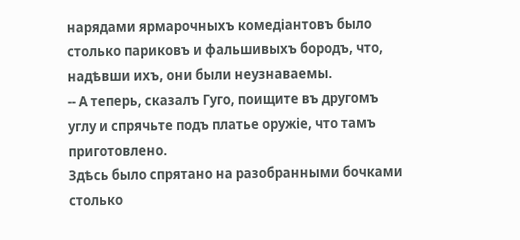нарядами ярмарочныхъ комедіантовъ было столько париковъ и фальшивыхъ бородъ, что, надѣвши ихъ, они были неузнаваемы.
-- А теперь, сказалъ Гуго, поищите въ другомъ углу и спрячьте подъ платье оружіе, что тамъ приготовлено.
Здѣсь было спрятано на разобранными бочками столько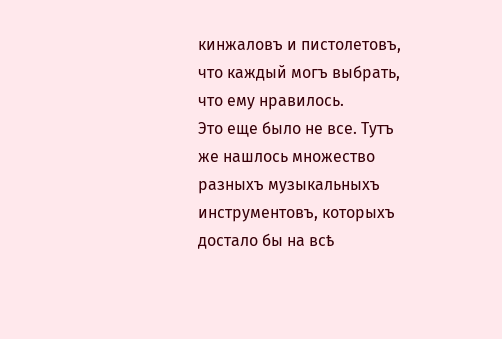кинжаловъ и пистолетовъ, что каждый могъ выбрать, что ему нравилось.
Это еще было не все. Тутъ же нашлось множество разныхъ музыкальныхъ инструментовъ, которыхъ достало бы на всѣ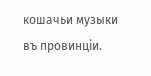кошачьи музыки въ провинціи.